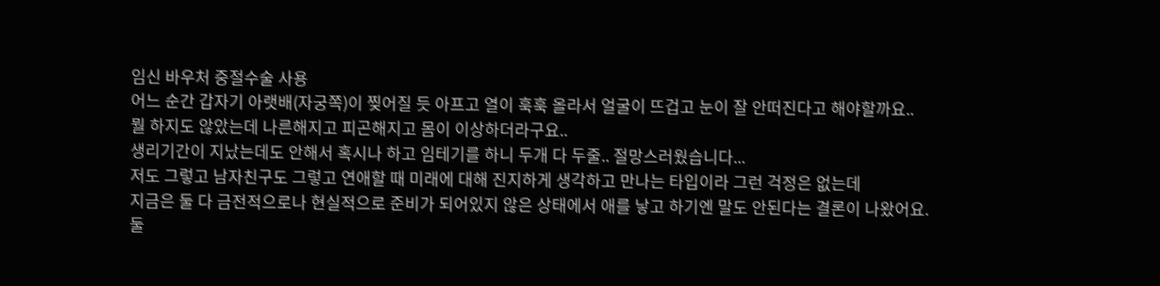임신 바우처 중절수술 사용
어느 순간 갑자기 아랫배(자궁쪽)이 찢어질 듯 아프고 열이 훅훅 올라서 얼굴이 뜨겁고 눈이 잘 안떠진다고 해야할까요..
뭘 하지도 않았는데 나른해지고 피곤해지고 몸이 이상하더라구요..
생리기간이 지났는데도 안해서 혹시나 하고 임테기를 하니 두개 다 두줄.. 절망스러웠습니다...
저도 그렇고 남자친구도 그렇고 연애할 때 미래에 대해 진지하게 생각하고 만나는 타입이라 그런 걱정은 없는데
지금은 둘 다 금전적으로나 현실적으로 준비가 되어있지 않은 상태에서 애를 낳고 하기엔 말도 안된다는 결론이 나왔어요.
둘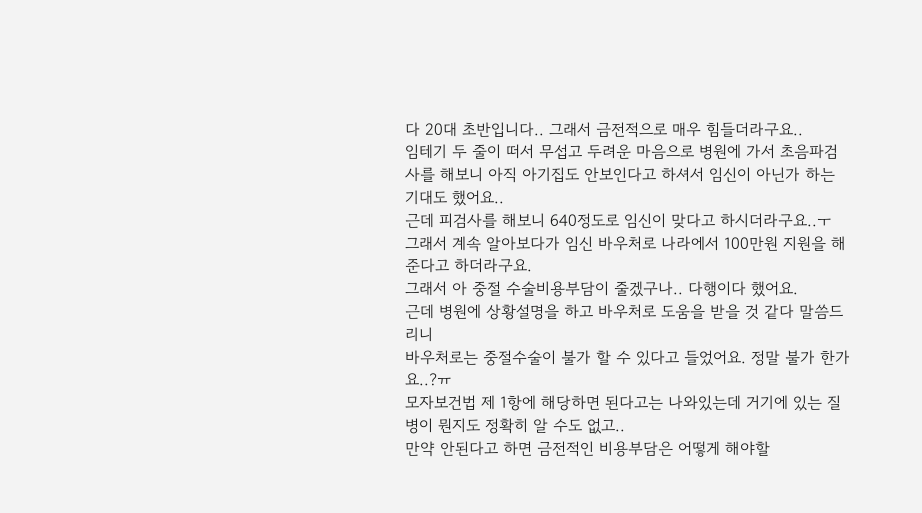다 20대 초반입니다.. 그래서 금전적으로 매우 힘들더라구요..
임테기 두 줄이 떠서 무섭고 두려운 마음으로 병원에 가서 초음파검사를 해보니 아직 아기집도 안보인다고 하셔서 임신이 아닌가 하는 기대도 했어요..
근데 피검사를 해보니 640정도로 임신이 맞다고 하시더라구요..ㅜ
그래서 계속 알아보다가 임신 바우처로 나라에서 100만원 지원을 해준다고 하더라구요.
그래서 아 중절 수술비용부담이 줄겠구나.. 다행이다 했어요.
근데 병원에 상황설명을 하고 바우처로 도움을 받을 것 같다 말씀드리니
바우처로는 중절수술이 불가 할 수 있다고 들었어요. 정말 불가 한가요..?ㅠ
모자보건법 제 1항에 해당하면 된다고는 나와있는데 거기에 있는 질병이 뭔지도 정확히 알 수도 없고..
만약 안된다고 하면 금전적인 비용부담은 어떻게 해야할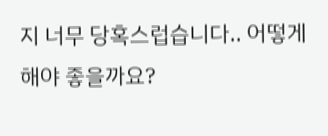지 너무 당혹스럽습니다.. 어떻게 해야 좋을까요?